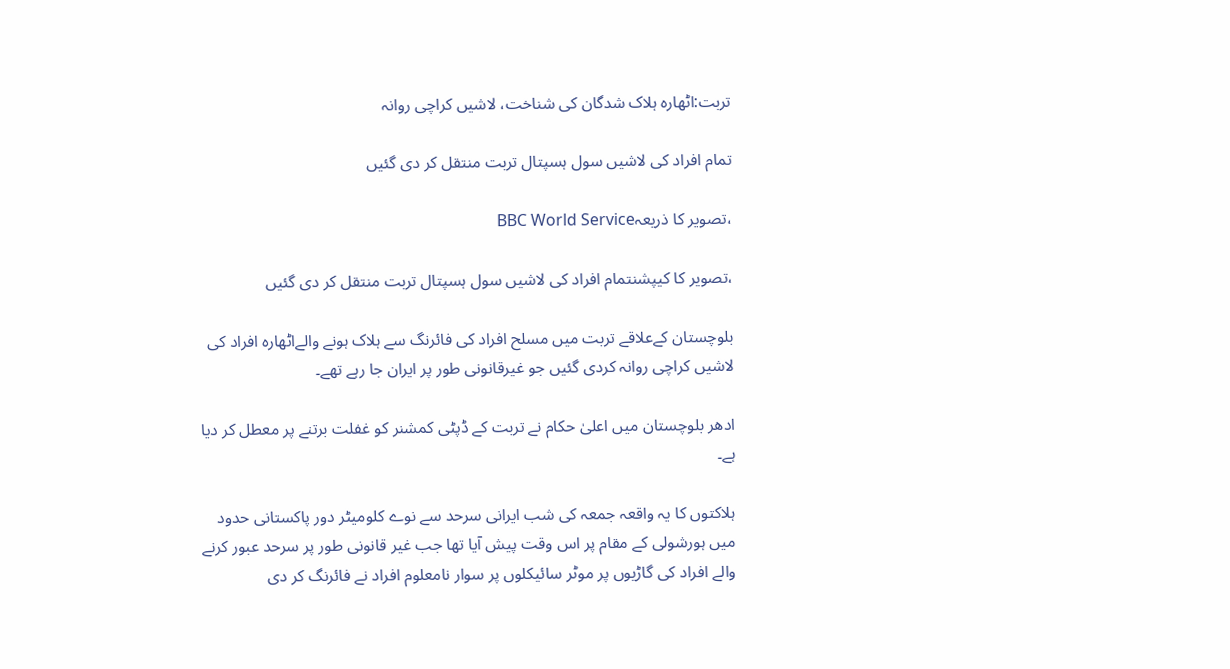تربت:اٹھارہ ہلاک شدگان کی شناخت، لاشیں کراچی روانہ

تمام افراد کی لاشیں سول ہسپتال تربت منتقل کر دی گئیں

،تصویر کا ذریعہBBC World Service

،تصویر کا کیپشنتمام افراد کی لاشیں سول ہسپتال تربت منتقل کر دی گئیں

بلوچستان کےعلاقے تربت میں مسلح افراد کی فائرنگ سے ہلاک ہونے والےاٹھارہ افراد کی لاشیں کراچی روانہ کردی گئیں جو غیرقانونی طور پر ایران جا رہے تھے۔

ادھر بلوچستان میں اعلیٰ حکام نے تربت کے ڈپٹی کمشنر کو غفلت برتنے پر معطل کر دیا ہے۔

ہلاکتوں کا یہ واقعہ جمعہ کی شب ایرانی سرحد سے نوے کلومیٹر دور پاکستانی حدود میں ہورشولی کے مقام پر اس وقت پیش آیا تھا جب غیر قانونی طور پر سرحد عبور کرنے والے افراد کی گاڑیوں پر موٹر سائیکلوں پر سوار نامعلوم افراد نے فائرنگ کر دی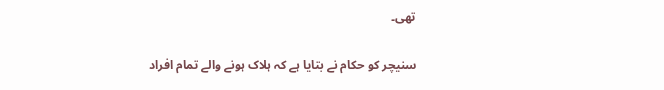تھی۔

سنیچر کو حکام نے بتایا ہے کہ ہلاک ہونے والے تمام افراد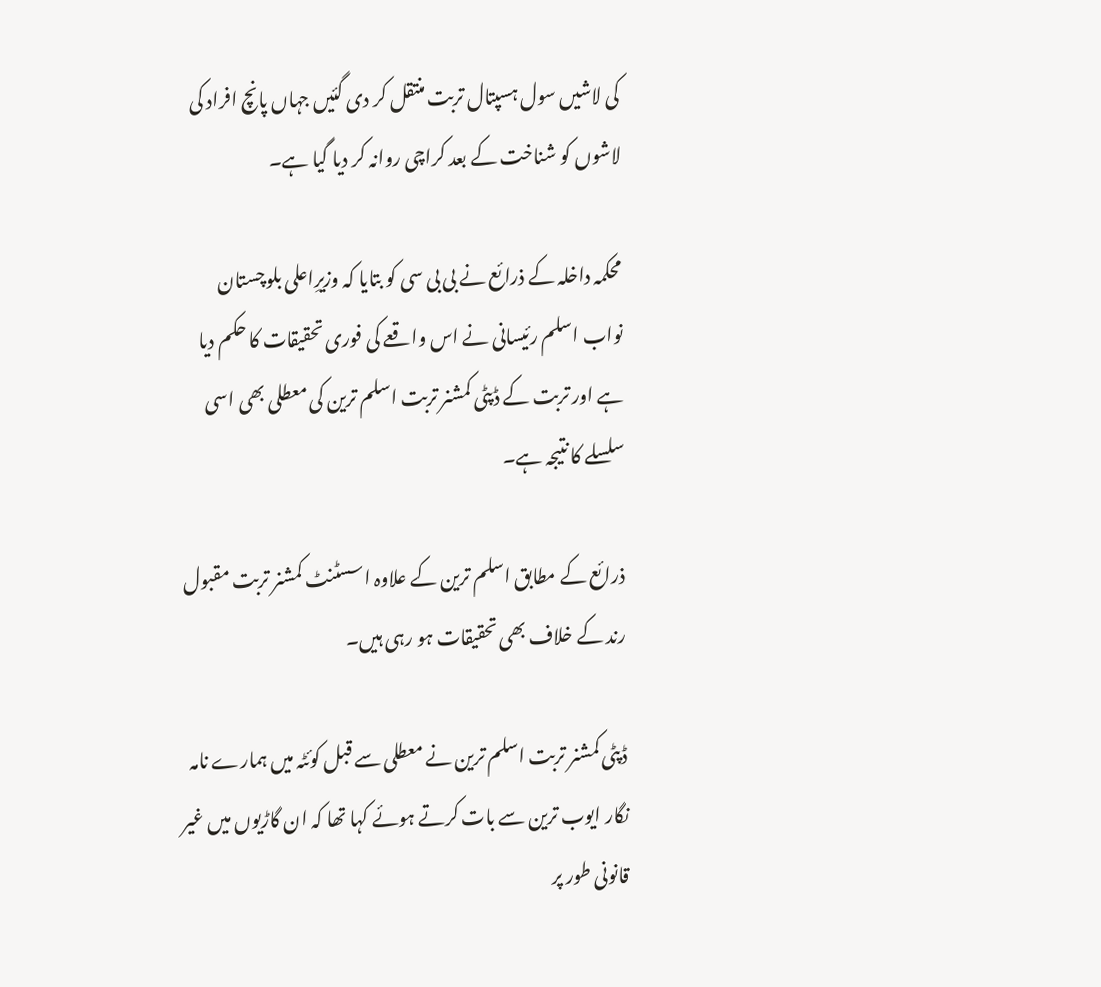کی لاشیں سول ہسپتال تربت منتقل کر دی گئیں جہاں پانچ افراد کی لاشوں کو شناخت کے بعد کراچی روانہ کر دیا گیا ہے۔

محکمہ داخلہ کے ذرائع نے بی بی سی کو بتایا کہ وزیرِاعلی بلوچستان نواب اسلم رئیسانی نے اس واقعے کی فوری تحقیقات کا حکم دیا ہے اور تربت کے ڈپٹی کمشنر تربت اسلم ترین کی معطلی بھی اسی سلسلے کا نتیجہ ہے۔

ذرائع کے مطابق اسلم ترین کے علاوہ اسسٹنٹ کمشنر تربت مقبول رند کے خلاف بھی تحقیقات ہو رہی ہیں۔

ڈپٹی کمشنر تربت اسلم ترین نے معطلی سے قبل کوئٹہ میں ہمارے نامہ نگار ایوب ترین سے بات کرتے ہوئے کہا تھا کہ ان گاڑیوں میں غیر قانونی طور پر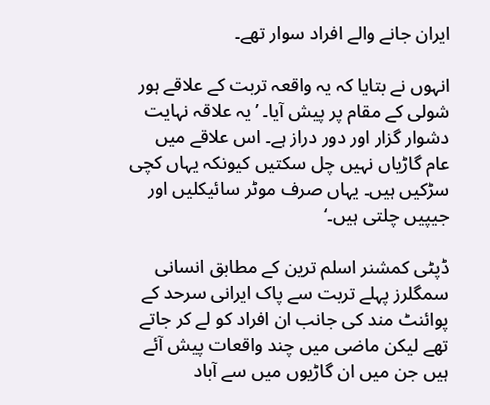ایران جانے والے افراد سوار تھے۔

انہوں نے بتایا کہ یہ واقعہ تربت کے علاقے ہور شولی کے مقام پر پیش آیا۔ ’یہ علاقہ نہایت دشوار گزار اور دور دراز ہے۔ اس علاقے میں عام گاڑیاں نہیں چل سکتیں کیونکہ یہاں کچی سڑکیں ہیں۔ یہاں صرف موٹر سائیکلیں اور جیپیں چلتی ہیں۔‘

ڈپٹی کمشنر اسلم ترین کے مطابق انسانی سمگلرز پہلے تربت سے پاک ایرانی سرحد کے پوائنٹ مند کی جانب ان افراد کو لے کر جاتے تھے لیکن ماضی میں چند واقعات پیش آئے ہیں جن میں ان گاڑیوں میں سے آباد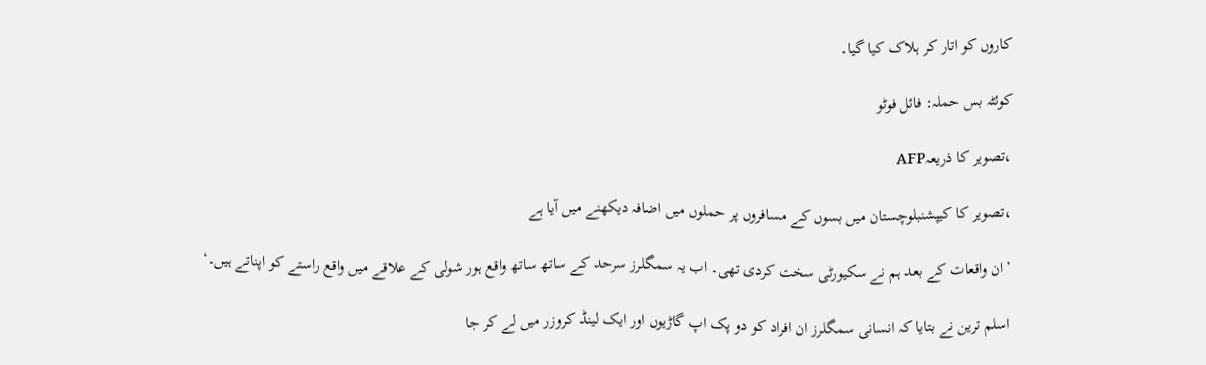کاروں کو اتار کر ہلاک کیا گیا۔

کوئٹہ بس حملہ: فائل فوٹو

،تصویر کا ذریعہAFP

،تصویر کا کیپشنبلوچستان میں بسوں کے مسافروں پر حملوں میں اضافہ دیکھنے میں آیا ہے

’ان واقعات کے بعد ہم نے سکیورٹی سخت کردی تھی۔ اب یہ سمگلرز سرحد کے ساتھ ساتھ واقع ہور شولی کے علاقے میں واقع راستے کو اپناتے ہیں۔‘

اسلم ترین نے بتایا کہ انسانی سمگلرز ان افراد کو دو پک اپ گاڑیوں اور ایک لینڈ کروزر میں لے کر جا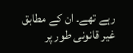رہے تھے۔ ان کے مطابق غیر قانونی طور پر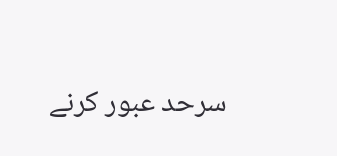سرحد عبور کرنے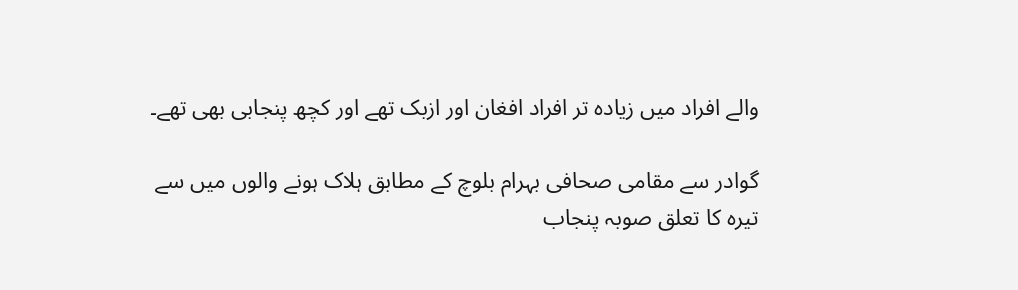والے افراد میں زیادہ تر افراد افغان اور ازبک تھے اور کچھ پنجابی بھی تھے۔

گوادر سے مقامی صحافی بہرام بلوچ کے مطابق ہلاک ہونے والوں میں سے تیرہ کا تعلق صوبہ پنجاب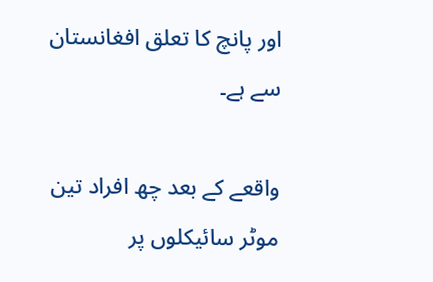اور پانچ کا تعلق افغانستان سے ہے۔

واقعے کے بعد چھ افراد تین موٹر سائیکلوں پر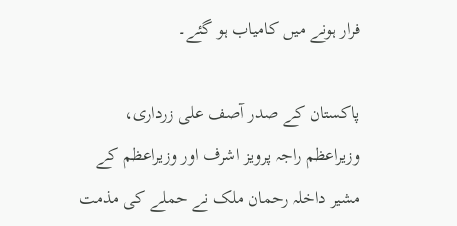فرار ہونے میں کامیاب ہو گئے۔

پاکستان کے صدر آصف علی زرداری، وزیراعظم راجہ پرویز اشرف اور وزیراعظم کے مشیر داخلہ رحمان ملک نے حملے کی مذمت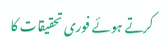کرتے ہوئے فوری تحقیقات کا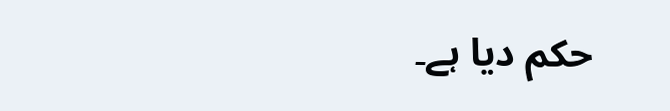حکم دیا ہے۔